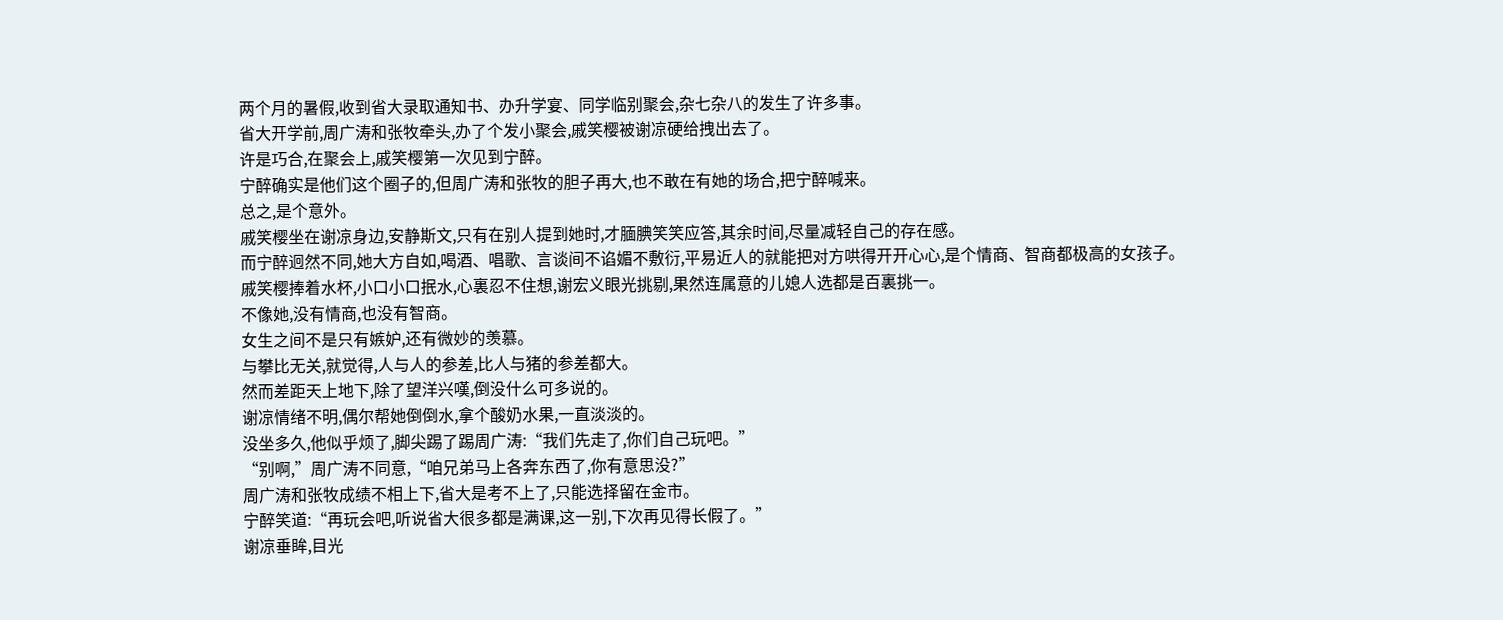两个月的暑假,收到省大录取通知书、办升学宴、同学临别聚会,杂七杂八的发生了许多事。
省大开学前,周广涛和张牧牵头,办了个发小聚会,戚笑樱被谢凉硬给拽出去了。
许是巧合,在聚会上,戚笑樱第一次见到宁醉。
宁醉确实是他们这个圈子的,但周广涛和张牧的胆子再大,也不敢在有她的场合,把宁醉喊来。
总之,是个意外。
戚笑樱坐在谢凉身边,安静斯文,只有在别人提到她时,才腼腆笑笑应答,其余时间,尽量减轻自己的存在感。
而宁醉迥然不同,她大方自如,喝酒、唱歌、言谈间不谄媚不敷衍,平易近人的就能把对方哄得开开心心,是个情商、智商都极高的女孩子。
戚笑樱捧着水杯,小口小口抿水,心裏忍不住想,谢宏义眼光挑剔,果然连属意的儿媳人选都是百裏挑一。
不像她,没有情商,也没有智商。
女生之间不是只有嫉妒,还有微妙的羡慕。
与攀比无关,就觉得,人与人的参差,比人与猪的参差都大。
然而差距天上地下,除了望洋兴嘆,倒没什么可多说的。
谢凉情绪不明,偶尔帮她倒倒水,拿个酸奶水果,一直淡淡的。
没坐多久,他似乎烦了,脚尖踢了踢周广涛:“我们先走了,你们自己玩吧。”
“别啊,”周广涛不同意,“咱兄弟马上各奔东西了,你有意思没?”
周广涛和张牧成绩不相上下,省大是考不上了,只能选择留在金市。
宁醉笑道:“再玩会吧,听说省大很多都是满课,这一别,下次再见得长假了。”
谢凉垂眸,目光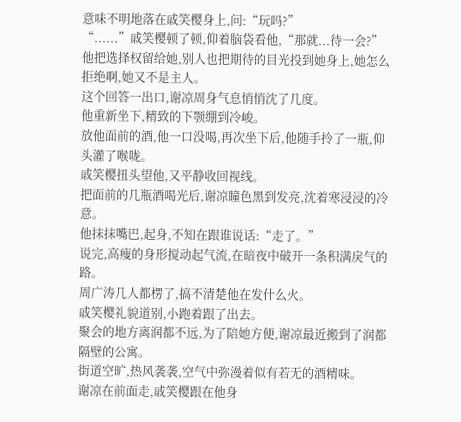意味不明地落在戚笑樱身上,问:“玩吗?”
“......”戚笑樱顿了顿,仰着脑袋看他,“那就...待一会?”
他把选择权留给她,别人也把期待的目光投到她身上,她怎么拒绝啊,她又不是主人。
这个回答一出口,谢凉周身气息悄悄沈了几度。
他重新坐下,精致的下颚绷到冷峻。
放他面前的酒,他一口没喝,再次坐下后,他随手拎了一瓶,仰头灌了喉咙。
戚笑樱扭头望他,又平静收回视线。
把面前的几瓶酒喝光后,谢凉瞳色黑到发亮,沈着寒浸浸的冷意。
他抹抹嘴巴,起身,不知在跟谁说话:“走了。”
说完,高瘦的身形搅动起气流,在暗夜中破开一条积满戾气的路。
周广涛几人都楞了,搞不清楚他在发什么火。
戚笑樱礼貌道别,小跑着跟了出去。
聚会的地方离润都不远,为了陪她方便,谢凉最近搬到了润都隔壁的公寓。
街道空旷,热风袭袭,空气中弥漫着似有若无的酒精味。
谢凉在前面走,戚笑樱跟在他身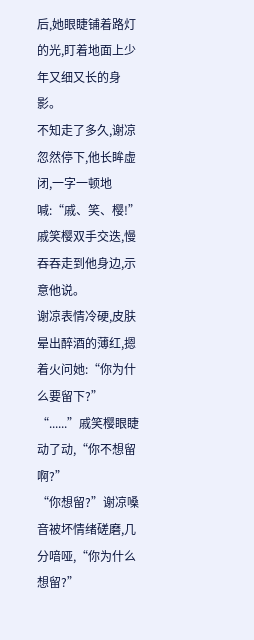后,她眼睫铺着路灯的光,盯着地面上少年又细又长的身影。
不知走了多久,谢凉忽然停下,他长眸虚闭,一字一顿地喊:“戚、笑、樱!”
戚笑樱双手交迭,慢吞吞走到他身边,示意他说。
谢凉表情冷硬,皮肤晕出醉酒的薄红,摁着火问她:“你为什么要留下?”
“......”戚笑樱眼睫动了动,“你不想留啊?”
“你想留?”谢凉嗓音被坏情绪磋磨,几分喑哑,“你为什么想留?”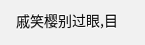戚笑樱别过眼,目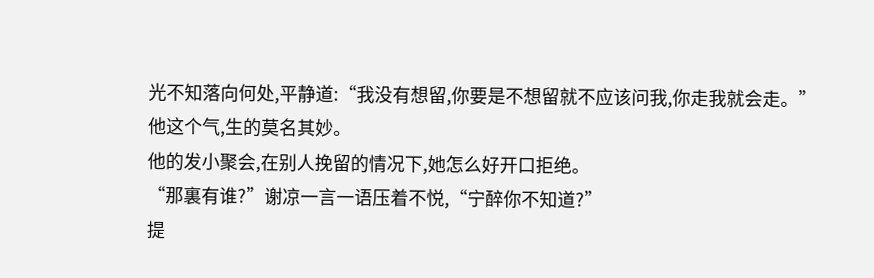光不知落向何处,平静道:“我没有想留,你要是不想留就不应该问我,你走我就会走。”
他这个气,生的莫名其妙。
他的发小聚会,在别人挽留的情况下,她怎么好开口拒绝。
“那裏有谁?”谢凉一言一语压着不悦,“宁醉你不知道?”
提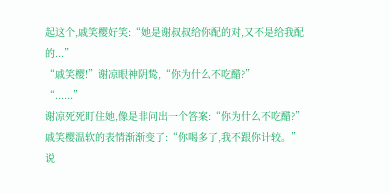起这个,戚笑樱好笑:“她是谢叔叔给你配的对,又不是给我配的...”
“戚笑樱!”谢凉眼神阴鸷,“你为什么不吃醋?”
“......”
谢凉死死盯住她,像是非问出一个答案:“你为什么不吃醋?”
戚笑樱温软的表情渐渐变了:“你喝多了,我不跟你计较。”
说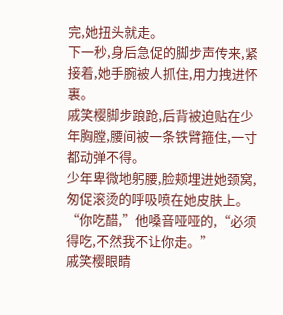完,她扭头就走。
下一秒,身后急促的脚步声传来,紧接着,她手腕被人抓住,用力拽进怀裏。
戚笑樱脚步踉跄,后背被迫贴在少年胸膛,腰间被一条铁臂箍住,一寸都动弹不得。
少年卑微地躬腰,脸颊埋进她颈窝,匆促滚烫的呼吸喷在她皮肤上。
“你吃醋,”他嗓音哑哑的,“必须得吃,不然我不让你走。”
戚笑樱眼睛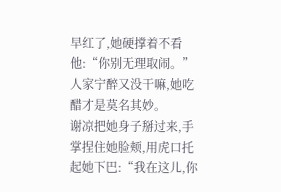早红了,她硬撑着不看他:“你别无理取闹。”
人家宁醉又没干嘛,她吃醋才是莫名其妙。
谢凉把她身子掰过来,手掌捏住她脸颊,用虎口托起她下巴:“我在这儿,你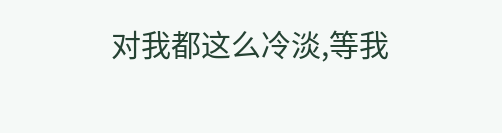对我都这么冷淡,等我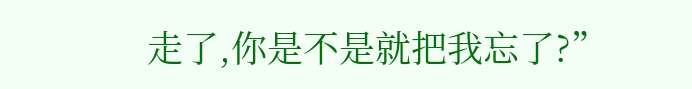走了,你是不是就把我忘了?”